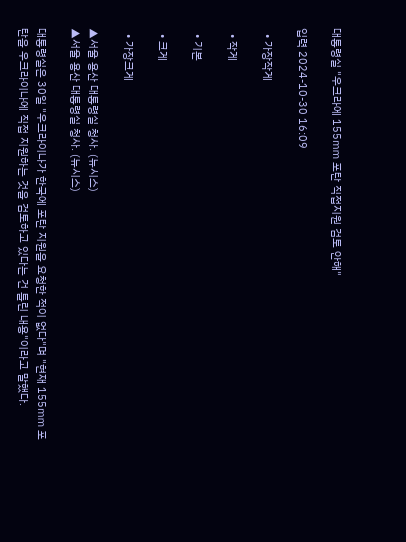대통령실 "우크라에 155㎜ 포탄 직접지원 검토 안해"

입력 2024-10-30 16:09

  • 가장작게

  • 작게

  • 기본

  • 크게

  • 가장크게

▲서울 용산 대통령실 청사. (뉴시스)
▲서울 용산 대통령실 청사. (뉴시스)

대통령실은 30일 "우크라이나가 한국에 포탄 지원을 요청한 적이 없다"며 "현재 155㎜ 포탄을 우크라이나에 직접 지원하는 것을 검토하고 있다는 건 틀린 내용"이라고 말했다.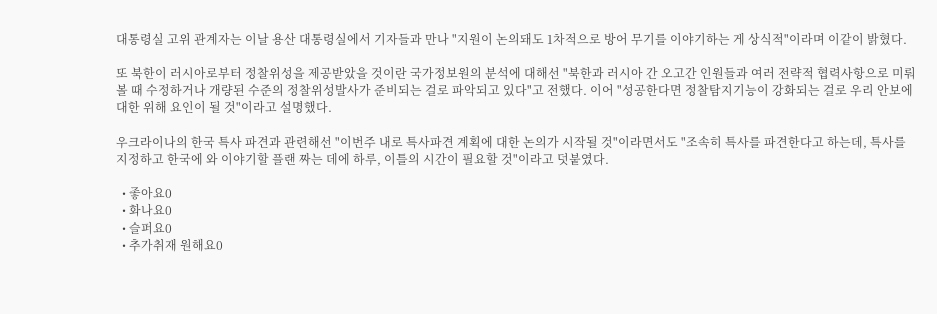대통령실 고위 관계자는 이날 용산 대통령실에서 기자들과 만나 "지원이 논의돼도 1차적으로 방어 무기를 이야기하는 게 상식적"이라며 이같이 밝혔다.

또 북한이 러시아로부터 정찰위성을 제공받았을 것이란 국가정보원의 분석에 대해선 "북한과 러시아 간 오고간 인원들과 여러 전략적 협력사항으로 미뤄볼 때 수정하거나 개량된 수준의 정찰위성발사가 준비되는 걸로 파악되고 있다"고 전했다. 이어 "성공한다면 정찰탐지기능이 강화되는 걸로 우리 안보에 대한 위해 요인이 될 것"이라고 설명했다.

우크라이나의 한국 특사 파견과 관련해선 "이번주 내로 특사파견 계획에 대한 논의가 시작될 것"이라면서도 "조속히 특사를 파견한다고 하는데, 특사를 지정하고 한국에 와 이야기할 플랜 짜는 데에 하루, 이틀의 시간이 필요할 것"이라고 덧붙였다.

  • 좋아요0
  • 화나요0
  • 슬퍼요0
  • 추가취재 원해요0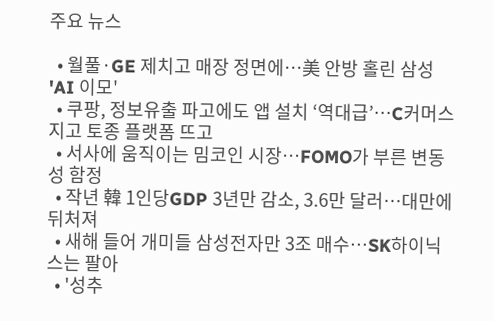주요 뉴스

  • 월풀·GE 제치고 매장 정면에…美 안방 홀린 삼성 'AI 이모'
  • 쿠팡, 정보유출 파고에도 앱 설치 ‘역대급’…C커머스 지고 토종 플랫폼 뜨고
  • 서사에 움직이는 밈코인 시장…FOMO가 부른 변동성 함정
  • 작년 韓 1인당GDP 3년만 감소, 3.6만 달러…대만에 뒤처져
  • 새해 들어 개미들 삼성전자만 3조 매수…SK하이닉스는 팔아
  • '성추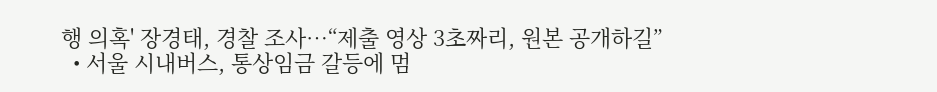행 의혹' 장경태, 경찰 조사…“제출 영상 3초짜리, 원본 공개하길”
  • 서울 시내버스, 통상임금 갈등에 멈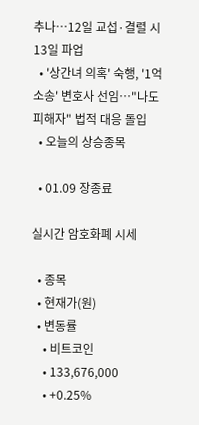추나…12일 교섭·결렬 시 13일 파업
  • '상간녀 의혹' 숙행, '1억 소송' 변호사 선임⋯"나도 피해자" 법적 대응 돌입
  • 오늘의 상승종목

  • 01.09 장종료

실시간 암호화폐 시세

  • 종목
  • 현재가(원)
  • 변동률
    • 비트코인
    • 133,676,000
    • +0.25%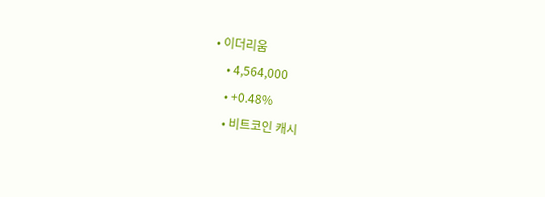• 이더리움
    • 4,564,000
    • +0.48%
    • 비트코인 캐시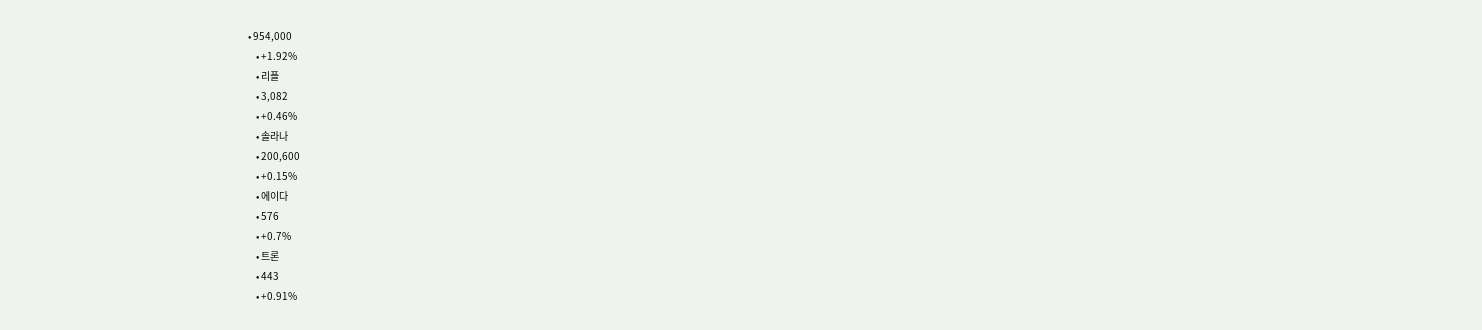• 954,000
    • +1.92%
    • 리플
    • 3,082
    • +0.46%
    • 솔라나
    • 200,600
    • +0.15%
    • 에이다
    • 576
    • +0.7%
    • 트론
    • 443
    • +0.91%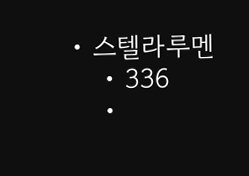• 스텔라루멘
    • 336
    •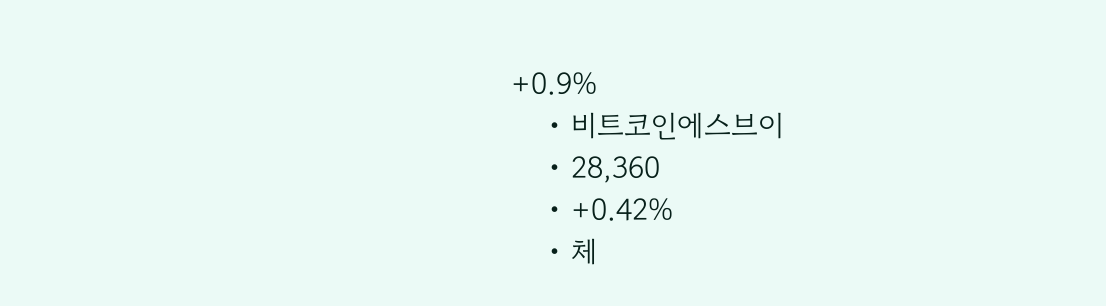+0.9%
    • 비트코인에스브이
    • 28,360
    • +0.42%
    • 체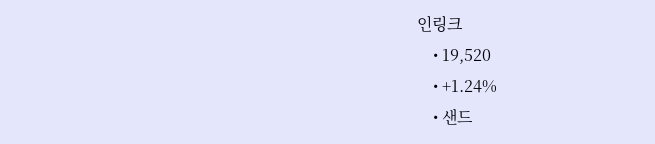인링크
    • 19,520
    • +1.24%
    • 샌드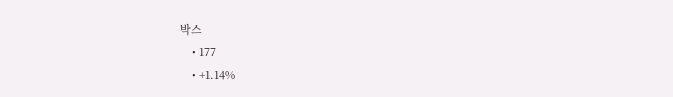박스
    • 177
    • +1.14%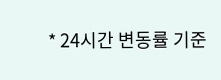* 24시간 변동률 기준